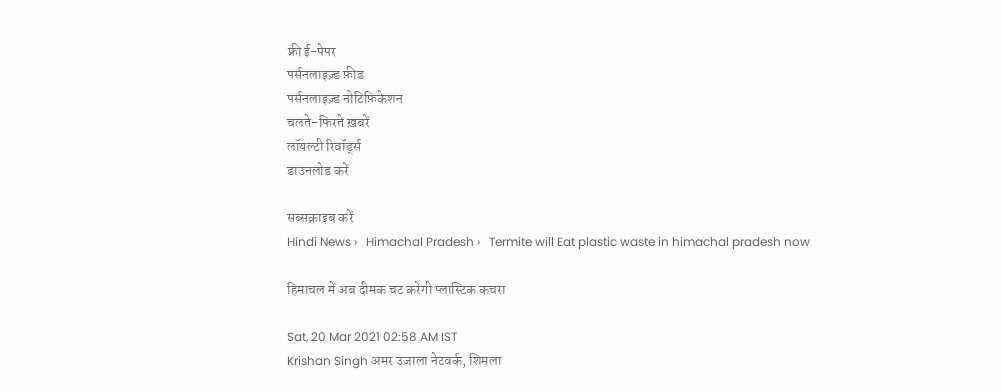फ्री ई-पेपर
पर्सनलाइज़्ड फ़ीड
पर्सनलाइज़्ड नोटिफ़िकेशन
चलते-फिरते ख़बरें
लॉयल्टी रिवॉर्ड्स
डाउनलोड करें

सब्सक्राइब करें
Hindi News ›   Himachal Pradesh ›   Termite will Eat plastic waste in himachal pradesh now

हिमाचल में अब दीमक चट करेगी प्लास्टिक कचरा

Sat, 20 Mar 2021 02:58 AM IST
Krishan Singh अमर उजाला नेटवर्क, शिमला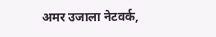अमर उजाला नेटवर्क,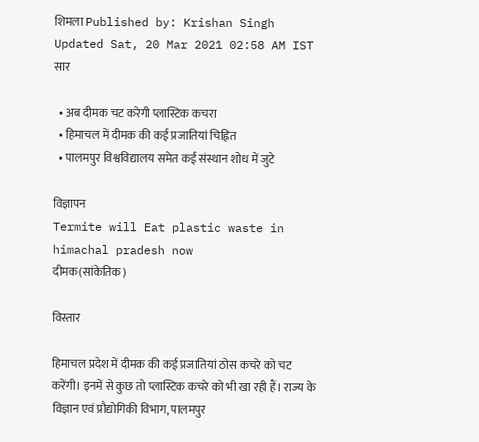शिमला Published by: Krishan Singh Updated Sat, 20 Mar 2021 02:58 AM IST
सार

  • अब दीमक चट करेगी प्लास्टिक कचरा
  • हिमाचल में दीमक की कई प्रजातियां चिह्नित
  • पालमपुर विश्वविद्यालय समेत कई संस्थान शोध में जुटे

विज्ञापन
Termite will Eat plastic waste in himachal pradesh now
दीमक(सांकेतिक)

विस्तार

हिमाचल प्रदेश में दीमक की कई प्रजातियां ठोस कचरे को चट करेंगी। इनमें से कुछ तो प्लास्टिक कचरे को भी खा रही हैं। राज्य के विज्ञान एवं प्रौद्योगिकी विभाग, पालमपुर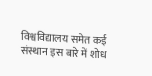विश्वविद्यालय समेत कई संस्थान इस बारे में शोध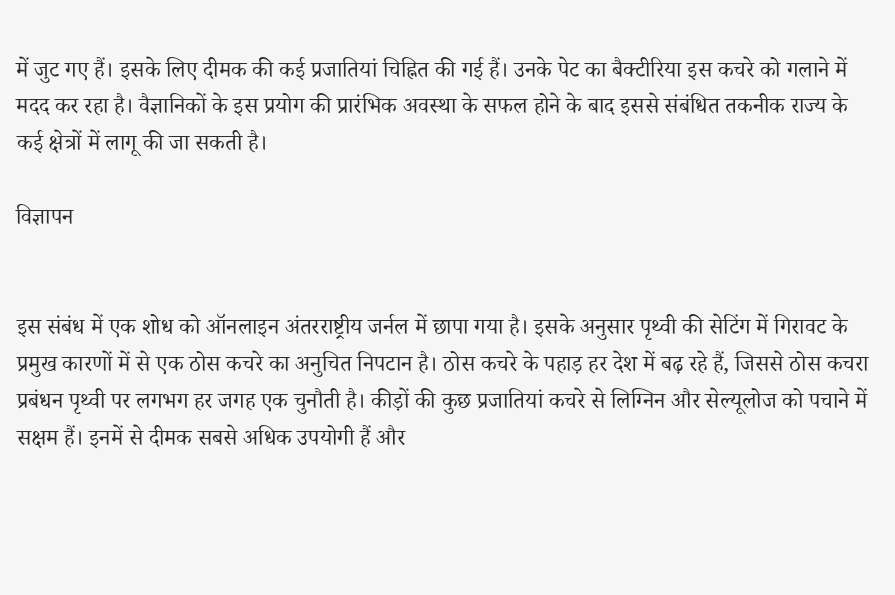में जुट गए हैं। इसके लिए दीमक की कई प्रजातियां चिह्नित की गई हैं। उनके पेट का बैक्टीरिया इस कचरे को गलाने में मदद कर रहा है। वैज्ञानिकों के इस प्रयोग की प्रारंभिक अवस्था के सफल होने के बाद इससे संबंधित तकनीक राज्य के कई क्षेत्रों में लागू की जा सकती है।

विज्ञापन


इस संबंध में एक शोध को ऑनलाइन अंतरराष्ट्रीय जर्नल में छापा गया है। इसके अनुसार पृथ्वी की सेटिंग में गिरावट के प्रमुख कारणों में से एक ठोस कचरे का अनुचित निपटान है। ठोस कचरे के पहाड़ हर देश में बढ़ रहे हैं, जिससे ठोस कचरा प्रबंधन पृथ्वी पर लगभग हर जगह एक चुनौती है। कीड़ों की कुछ प्रजातियां कचरे से लिग्निन और सेल्यूलोज को पचाने में सक्षम हैं। इनमें से दीमक सबसे अधिक उपयोगी हैं और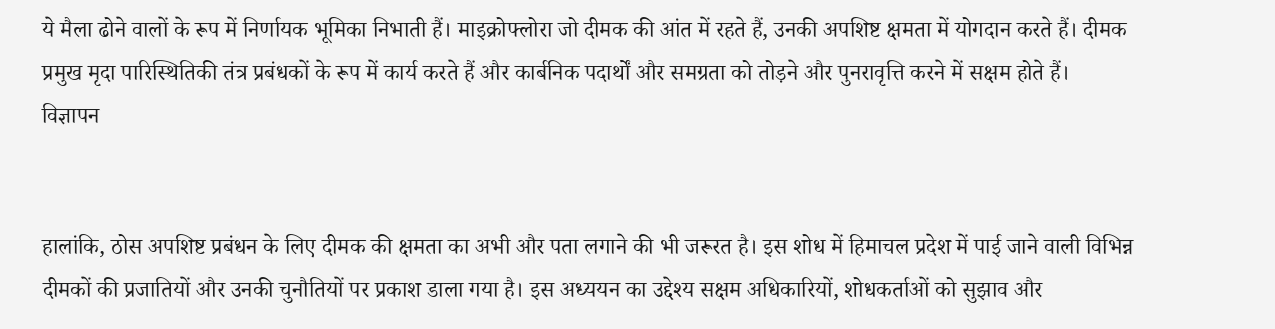ये मैला ढोने वालों के रूप में निर्णायक भूमिका निभाती हैं। माइक्रोफ्लोरा जो दीमक की आंत में रहते हैं, उनकी अपशिष्ट क्षमता में योगदान करते हैं। दीमक प्रमुख मृदा पारिस्थितिकी तंत्र प्रबंधकों के रूप में कार्य करते हैं और कार्बनिक पदार्थों और समग्रता को तोड़ने और पुनरावृत्ति करने में सक्षम होते हैं।
विज्ञापन


हालांकि, ठोस अपशिष्ट प्रबंधन के लिए दीमक की क्षमता का अभी और पता लगाने की भी जरूरत है। इस शोध में हिमाचल प्रदेश में पाई जाने वाली विभिन्न दीमकों की प्रजातियों और उनकी चुनौतियों पर प्रकाश डाला गया है। इस अध्ययन का उद्देश्य सक्षम अधिकारियों, शोधकर्ताओं को सुझाव और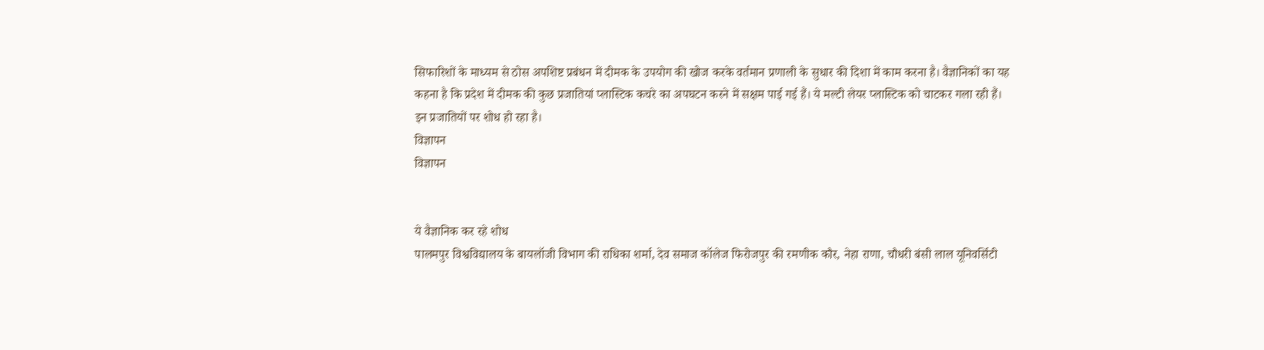सिफारिशों के माध्यम से ठोस अपशिष्ट प्रबंधन में दीमक के उपयोग की खोज करके वर्तमान प्रणाली के सुधार की दिशा में काम करना है। वैज्ञानिकों का यह कहना है कि प्रदेश में दीमक की कुछ प्रजातियां प्लास्टिक कचरे का अपघटन करने में सक्षम पाई गई हैं। ये मल्टी लेयर प्लास्टिक को चाटकर गला रही हैं। इन प्रजातियों पर शोध हो रहा है।
विज्ञापन
विज्ञापन


ये वैज्ञानिक कर रहे शोध
पालमपुर विश्वविद्यालय के बायलॉजी विभाग की राधिका शर्मा, देव समाज कॉलेज फिरोजपुर की रमणीक कौर, नेहा राणा, चौधरी बंसी लाल यूनिवर्सिटी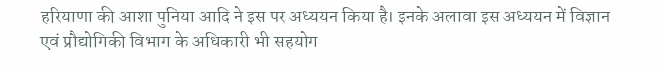हरियाणा की आशा पुनिया आदि ने इस पर अध्ययन किया है। इनके अलावा इस अध्ययन में विज्ञान एवं प्रौद्योगिकी विभाग के अधिकारी भी सहयोग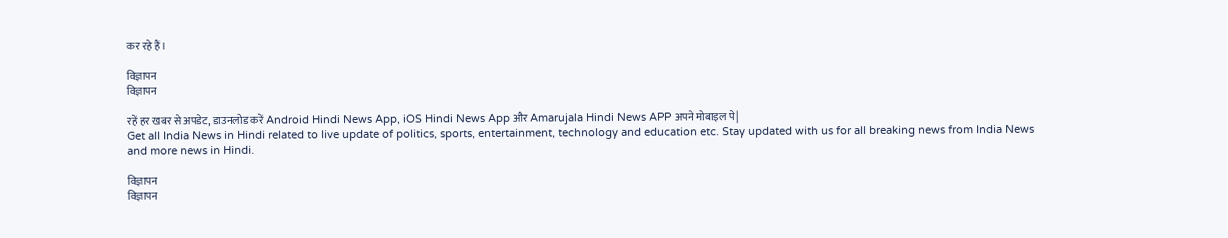कर रहे हैं।

विज्ञापन
विज्ञापन

रहें हर खबर से अपडेट, डाउनलोड करें Android Hindi News App, iOS Hindi News App और Amarujala Hindi News APP अपने मोबाइल पे|
Get all India News in Hindi related to live update of politics, sports, entertainment, technology and education etc. Stay updated with us for all breaking news from India News and more news in Hindi.

विज्ञापन
विज्ञापन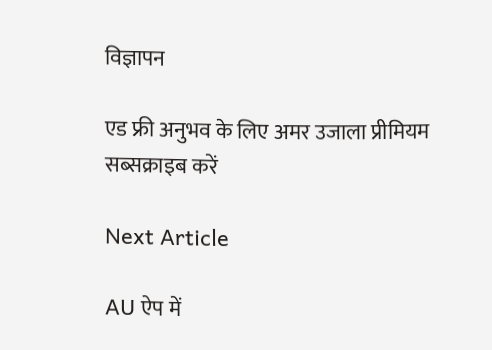विज्ञापन

एड फ्री अनुभव के लिए अमर उजाला प्रीमियम सब्सक्राइब करें

Next Article

AU ऐप में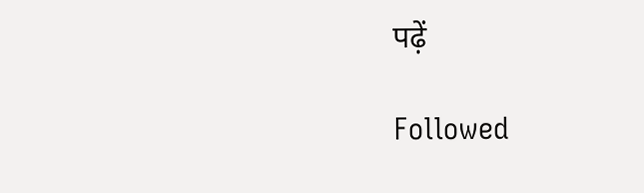पढ़ें

Followed